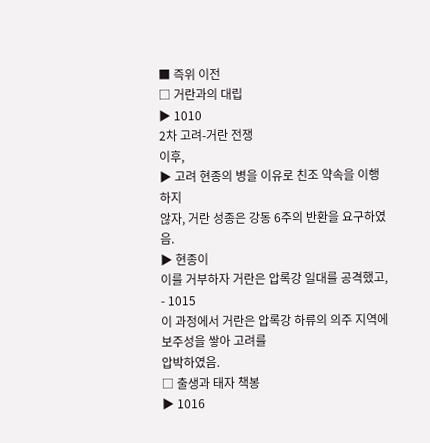■ 즉위 이전
□ 거란과의 대립
▶ 1010
2차 고려-거란 전쟁
이후,
▶ 고려 현종의 병을 이유로 친조 약속을 이행하지
않자, 거란 성종은 강동 6주의 반환을 요구하였음.
▶ 현종이
이를 거부하자 거란은 압록강 일대를 공격했고,
- 1015
이 과정에서 거란은 압록강 하류의 의주 지역에 보주성을 쌓아 고려를
압박하였음.
□ 출생과 태자 책봉
▶ 1016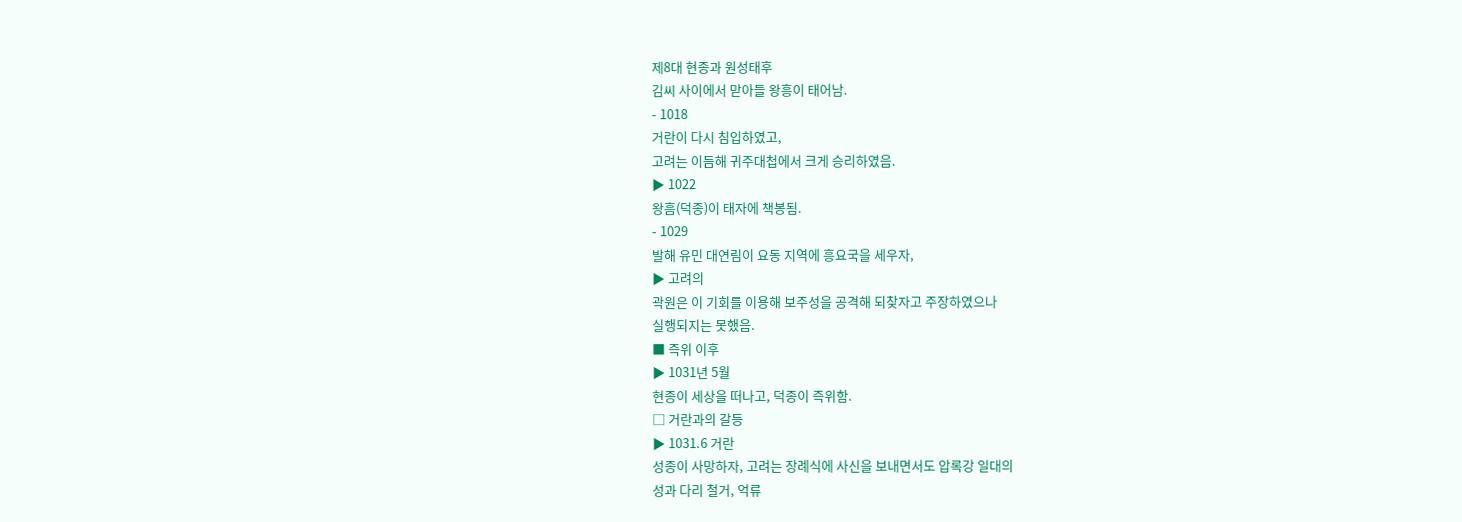제8대 현종과 원성태후
김씨 사이에서 맏아들 왕흥이 태어남.
- 1018
거란이 다시 침입하였고,
고려는 이듬해 귀주대첩에서 크게 승리하였음.
▶ 1022
왕흠(덕종)이 태자에 책봉됨.
- 1029
발해 유민 대연림이 요동 지역에 흥요국을 세우자,
▶ 고려의
곽원은 이 기회를 이용해 보주성을 공격해 되찾자고 주장하였으나
실행되지는 못했음.
■ 즉위 이후
▶ 1031년 5월
현종이 세상을 떠나고, 덕종이 즉위함.
□ 거란과의 갈등
▶ 1031.6 거란
성종이 사망하자, 고려는 장례식에 사신을 보내면서도 압록강 일대의
성과 다리 철거, 억류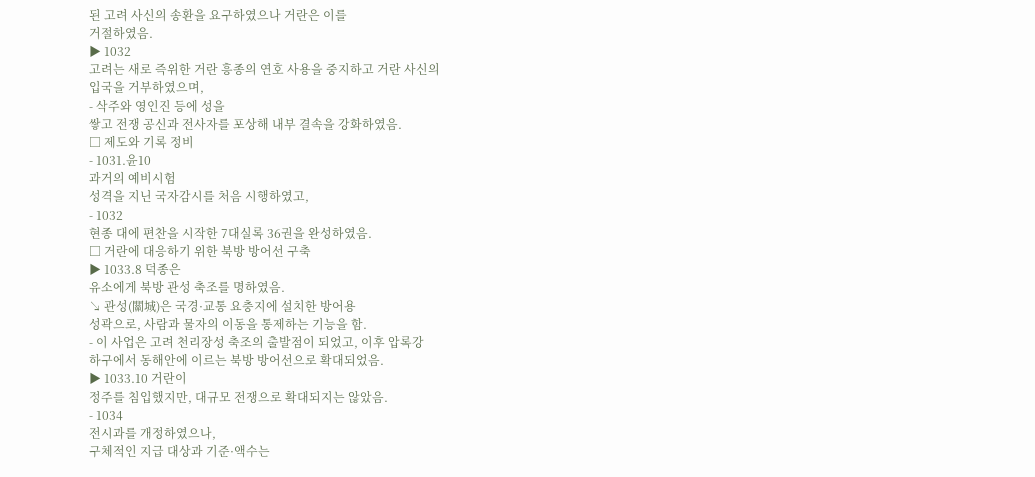된 고려 사신의 송환을 요구하였으나 거란은 이를
거절하였음.
▶ 1032
고려는 새로 즉위한 거란 흥종의 연호 사용을 중지하고 거란 사신의
입국을 거부하였으며,
- 삭주와 영인진 등에 성을
쌓고 전쟁 공신과 전사자를 포상해 내부 결속을 강화하였음.
□ 제도와 기록 정비
- 1031.윤10
과거의 예비시험
성격을 지닌 국자감시를 처음 시행하였고,
- 1032
현종 대에 편찬을 시작한 7대실록 36권을 완성하였음.
□ 거란에 대응하기 위한 북방 방어선 구축
▶ 1033.8 덕종은
유소에게 북방 관성 축조를 명하였음.
↘ 관성(關城)은 국경·교통 요충지에 설치한 방어용
성곽으로, 사람과 물자의 이동을 통제하는 기능을 함.
- 이 사업은 고려 천리장성 축조의 출발점이 되었고, 이후 압록강
하구에서 동해안에 이르는 북방 방어선으로 확대되었음.
▶ 1033.10 거란이
정주를 침입했지만, 대규모 전쟁으로 확대되지는 않았음.
- 1034
전시과를 개정하였으나,
구체적인 지급 대상과 기준·액수는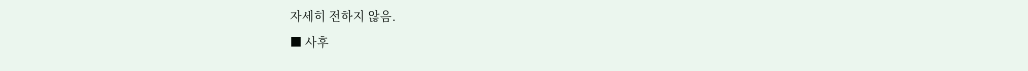자세히 전하지 않음.
■ 사후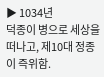▶ 1034년
덕종이 병으로 세상을 떠나고, 제10대 정종이 즉위함.